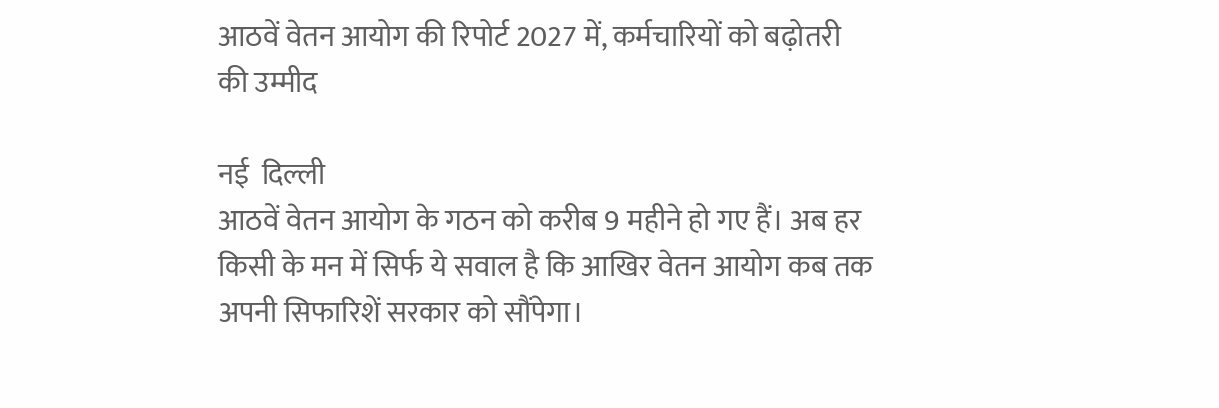आठवें वेतन आयोग की रिपोर्ट 2027 में, कर्मचारियों को बढ़ोतरी की उम्मीद

नई  दिल्ली
आठवें वेतन आयोग के गठन को करीब 9 महीने हो गए हैं। अब हर किसी के मन में सिर्फ ये सवाल है कि आखिर वेतन आयोग कब तक अपनी सिफारिशें सरकार को सौंपेगा।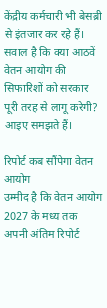केंद्रीय कर्मचारी भी बेसब्री से इंतजार कर रहे हैं। सवाल है कि क्या आठवें वेतन आयोग की सिफारिशों को सरकार पूरी तरह से लागू करेगी? आइए समझते हैं।

रिपोर्ट कब सौंपेगा वेतन आयोग
उम्मीद है कि वेतन आयोग 2027 के मध्य तक अपनी अंतिम रिपोर्ट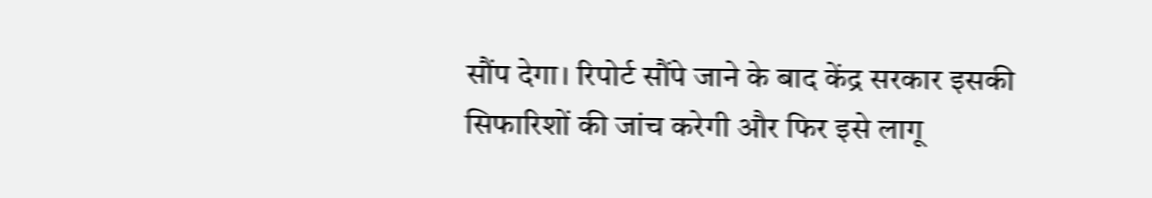सौंप देगा। रिपोर्ट सौंपे जाने के बाद केंद्र सरकार इसकी सिफारिशों की जांच करेगी और फिर इसे लागू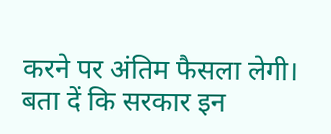करने पर अंतिम फैसला लेगी। बता दें कि सरकार इन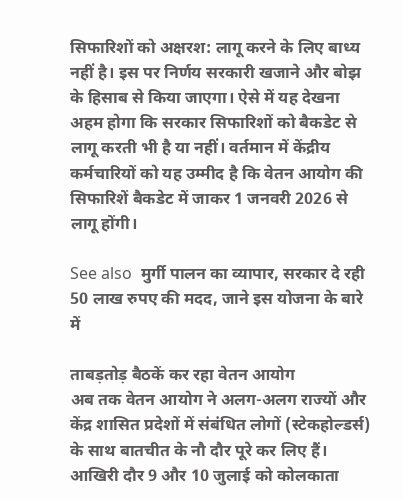सिफारिशों को अक्षरश: लागू करने के लिए बाध्य नहीं है। इस पर निर्णय सरकारी खजाने और बोझ के हिसाब से किया जाएगा। ऐसे में यह देखना अहम होगा कि सरकार सिफारिशों को बैकडेट से लागू करती भी है या नहीं। वर्तमान में केंद्रीय कर्मचारियों को यह उम्मीद है कि वेतन आयोग की सिफारिशें बैकडेट में जाकर 1 जनवरी 2026 से लागू होंगी।

See also  मुर्गी पालन का व्यापार, सरकार दे रही 50 लाख रुपए की मदद, जाने इस योजना के बारे में

ताबड़तोड़ बैठकें कर रहा वेतन आयोग
अब तक वेतन आयोग ने अलग-अलग राज्यों और केंद्र शासित प्रदेशों में संबंधित लोगों (स्टेकहोल्डर्स) के साथ बातचीत के नौ दौर पूरे कर लिए हैं। आखिरी दौर 9 और 10 जुलाई को कोलकाता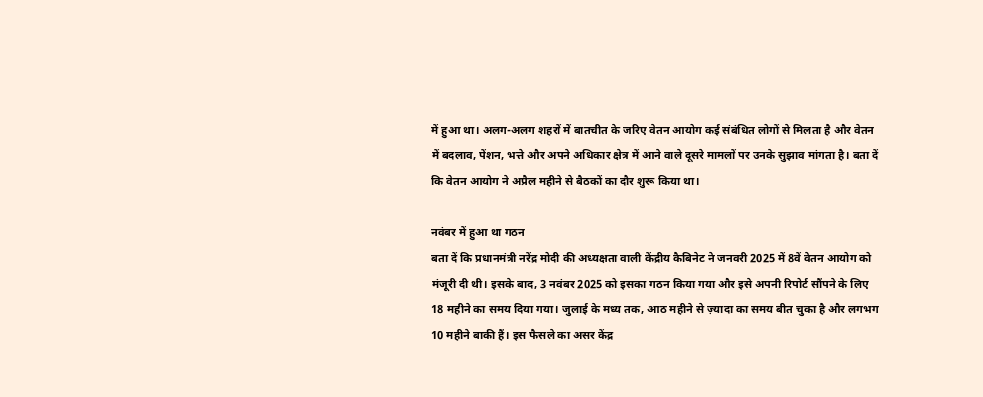में हुआ था। अलग-अलग शहरों में बातचीत के जरिए वेतन आयोग कई संबंधित लोगों से मिलता है और वेतन में बदलाव, पेंशन, भत्ते और अपने अधिकार क्षेत्र में आने वाले दूसरे मामलों पर उनके सुझाव मांगता है। बता दें कि वेतन आयोग ने अप्रैल महीने से बैठकों का दौर शुरू किया था।

नवंबर में हुआ था गठन
बता दें कि प्रधानमंत्री नरेंद्र मोदी की अध्यक्षता वाली केंद्रीय कैबिनेट ने जनवरी 2025 में 8वें वेतन आयोग को मंजूरी दी थी। इसके बाद, 3 नवंबर 2025 को इसका गठन किया गया और इसे अपनी रिपोर्ट सौंपने के लिए 18 महीने का समय दिया गया। जुलाई के मध्य तक, आठ महीने से ज़्यादा का समय बीत चुका है और लगभग 10 महीने बाकी हैं। इस फैसले का असर केंद्र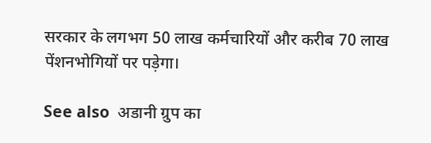सरकार के लगभग 50 लाख कर्मचारियों और करीब 70 लाख पेंशनभोगियों पर पड़ेगा।

See also  अडानी ग्रुप का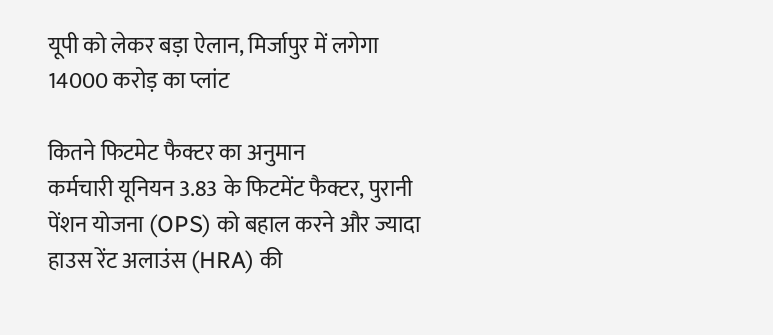यूपी को लेकर बड़ा ऐलान, मिर्जापुर में लगेगा 14000 करोड़ का प्लांट

कितने फिटमेट फैक्टर का अनुमान
कर्मचारी यूनियन 3.83 के फिटमेंट फैक्टर, पुरानी पेंशन योजना (OPS) को बहाल करने और ज्यादा हाउस रेंट अलाउंस (HRA) की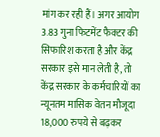मांग कर रही हैं। अगर आयोग 3.83 गुना फिटमेंट फैक्टर की सिफारिश करता है और केंद्र सरकार इसे मान लेती है, तो केंद्र सरकार के कर्मचारियों का न्यूनतम मासिक वेतन मौजूदा 18,000 रुपये से बढ़कर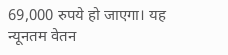69,000 रुपये हो जाएगा। यह न्यूनतम वेतन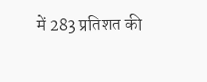में 283 प्रतिशत की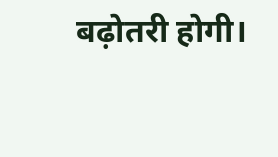बढ़ोतरी होगी।